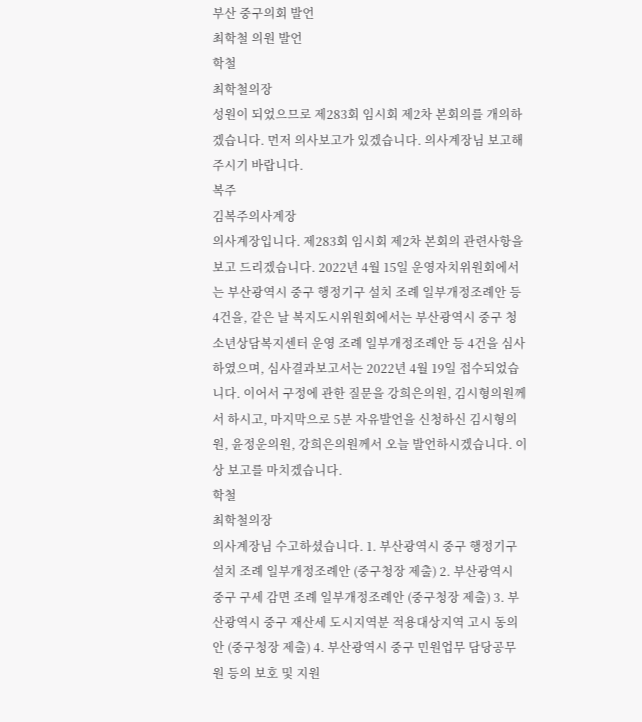부산 중구의회 발언
최학철 의원 발언
학철
최학철의장
성원이 되었으므로 제283회 임시회 제2차 본회의를 개의하겠습니다. 먼저 의사보고가 있겠습니다. 의사계장님 보고해 주시기 바랍니다.
복주
김복주의사계장
의사계장입니다. 제283회 임시회 제2차 본회의 관련사항을 보고 드리겠습니다. 2022년 4월 15일 운영자치위원회에서는 부산광역시 중구 행정기구 설치 조례 일부개정조례안 등 4건을, 같은 날 복지도시위원회에서는 부산광역시 중구 청소년상담복지센터 운영 조례 일부개정조례안 등 4건을 심사하였으며, 심사결과보고서는 2022년 4월 19일 접수되었습니다. 이어서 구정에 관한 질문을 강희은의원, 김시형의원께서 하시고, 마지막으로 5분 자유발언을 신청하신 김시형의원, 윤정운의원, 강희은의원께서 오늘 발언하시겠습니다. 이상 보고를 마치겠습니다.
학철
최학철의장
의사계장님 수고하셨습니다. 1. 부산광역시 중구 행정기구 설치 조례 일부개정조례안 (중구청장 제출) 2. 부산광역시 중구 구세 감면 조례 일부개정조례안 (중구청장 제출) 3. 부산광역시 중구 재산세 도시지역분 적용대상지역 고시 동의안 (중구청장 제출) 4. 부산광역시 중구 민원업무 담당공무원 등의 보호 및 지원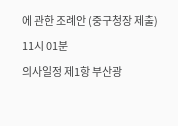에 관한 조례안 (중구청장 제출)
11시 01분
의사일정 제1항 부산광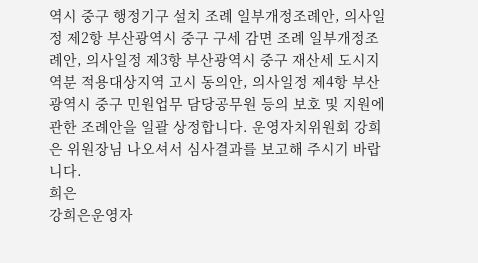역시 중구 행정기구 설치 조례 일부개정조례안, 의사일정 제2항 부산광역시 중구 구세 감면 조례 일부개정조례안, 의사일정 제3항 부산광역시 중구 재산세 도시지역분 적용대상지역 고시 동의안, 의사일정 제4항 부산광역시 중구 민원업무 담당공무원 등의 보호 및 지원에 관한 조례안을 일괄 상정합니다. 운영자치위원회 강희은 위원장님 나오셔서 심사결과를 보고해 주시기 바랍니다.
희은
강희은운영자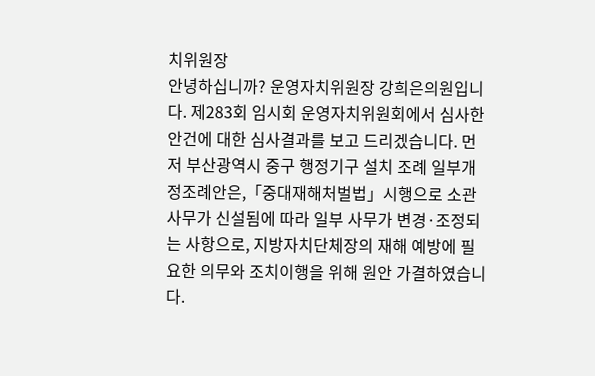치위원장
안녕하십니까? 운영자치위원장 강희은의원입니다. 제283회 임시회 운영자치위원회에서 심사한 안건에 대한 심사결과를 보고 드리겠습니다. 먼저 부산광역시 중구 행정기구 설치 조례 일부개정조례안은,「중대재해처벌법」시행으로 소관 사무가 신설됨에 따라 일부 사무가 변경·조정되는 사항으로, 지방자치단체장의 재해 예방에 필요한 의무와 조치이행을 위해 원안 가결하였습니다.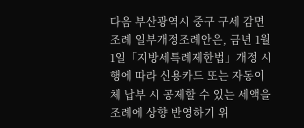다음 부산광역시 중구 구세 감면 조례 일부개정조례안은, 금년 1월 1일「지방세특례제한법」개정 시행에 따라 신용카드 또는 자동이체 납부 시 공제할 수 있는 세액을 조례에 상향 반영하기 위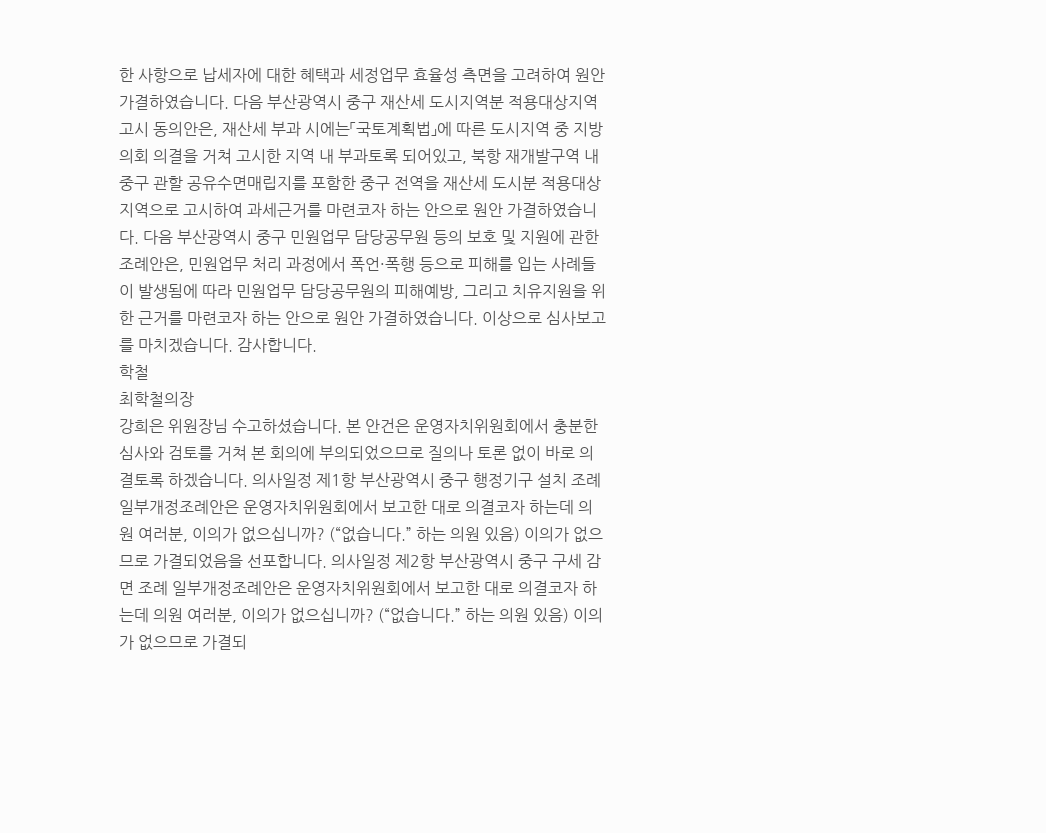한 사항으로 납세자에 대한 혜택과 세정업무 효율성 측면을 고려하여 원안 가결하였습니다. 다음 부산광역시 중구 재산세 도시지역분 적용대상지역 고시 동의안은, 재산세 부과 시에는「국토계획법」에 따른 도시지역 중 지방의회 의결을 거쳐 고시한 지역 내 부과토록 되어있고, 북항 재개발구역 내 중구 관할 공유수면매립지를 포함한 중구 전역을 재산세 도시분 적용대상 지역으로 고시하여 과세근거를 마련코자 하는 안으로 원안 가결하였습니다. 다음 부산광역시 중구 민원업무 담당공무원 등의 보호 및 지원에 관한 조례안은, 민원업무 처리 과정에서 폭언·폭행 등으로 피해를 입는 사례들이 발생됨에 따라 민원업무 담당공무원의 피해예방, 그리고 치유지원을 위한 근거를 마련코자 하는 안으로 원안 가결하였습니다. 이상으로 심사보고를 마치겠습니다. 감사합니다.
학철
최학철의장
강희은 위원장님 수고하셨습니다. 본 안건은 운영자치위원회에서 충분한 심사와 검토를 거쳐 본 회의에 부의되었으므로 질의나 토론 없이 바로 의결토록 하겠습니다. 의사일정 제1항 부산광역시 중구 행정기구 설치 조례 일부개정조례안은 운영자치위원회에서 보고한 대로 의결코자 하는데 의원 여러분, 이의가 없으십니까? (“없습니다.” 하는 의원 있음) 이의가 없으므로 가결되었음을 선포합니다. 의사일정 제2항 부산광역시 중구 구세 감면 조례 일부개정조례안은 운영자치위원회에서 보고한 대로 의결코자 하는데 의원 여러분, 이의가 없으십니까? (“없습니다.” 하는 의원 있음) 이의가 없으므로 가결되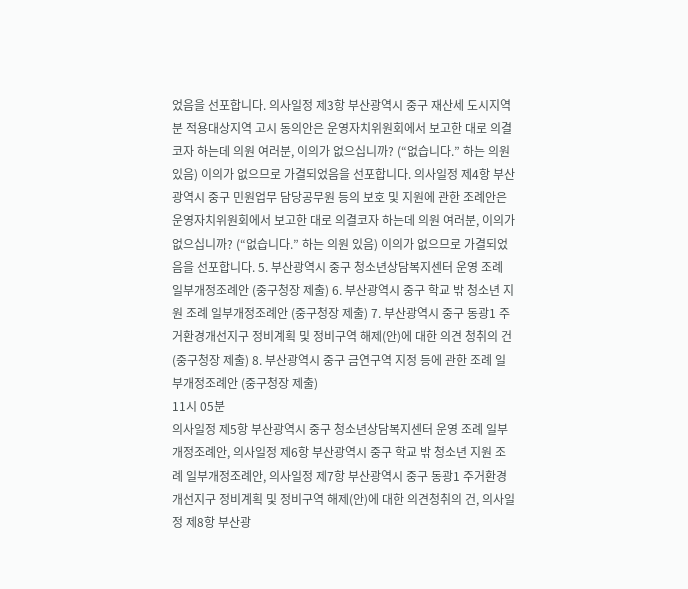었음을 선포합니다. 의사일정 제3항 부산광역시 중구 재산세 도시지역분 적용대상지역 고시 동의안은 운영자치위원회에서 보고한 대로 의결코자 하는데 의원 여러분, 이의가 없으십니까? (“없습니다.” 하는 의원 있음) 이의가 없으므로 가결되었음을 선포합니다. 의사일정 제4항 부산광역시 중구 민원업무 담당공무원 등의 보호 및 지원에 관한 조례안은 운영자치위원회에서 보고한 대로 의결코자 하는데 의원 여러분, 이의가 없으십니까? (“없습니다.” 하는 의원 있음) 이의가 없으므로 가결되었음을 선포합니다. 5. 부산광역시 중구 청소년상담복지센터 운영 조례 일부개정조례안 (중구청장 제출) 6. 부산광역시 중구 학교 밖 청소년 지원 조례 일부개정조례안 (중구청장 제출) 7. 부산광역시 중구 동광1 주거환경개선지구 정비계획 및 정비구역 해제(안)에 대한 의견 청취의 건 (중구청장 제출) 8. 부산광역시 중구 금연구역 지정 등에 관한 조례 일부개정조례안 (중구청장 제출)
11시 05분
의사일정 제5항 부산광역시 중구 청소년상담복지센터 운영 조례 일부개정조례안, 의사일정 제6항 부산광역시 중구 학교 밖 청소년 지원 조례 일부개정조례안, 의사일정 제7항 부산광역시 중구 동광1 주거환경개선지구 정비계획 및 정비구역 해제(안)에 대한 의견청취의 건, 의사일정 제8항 부산광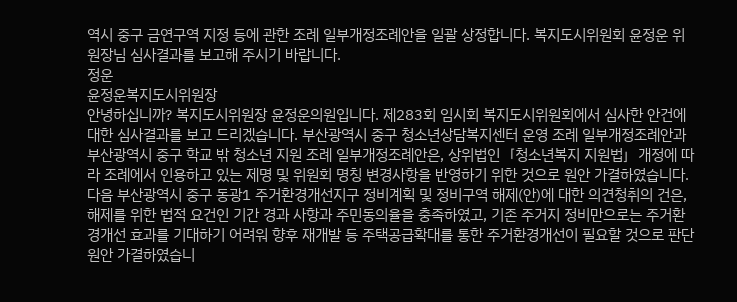역시 중구 금연구역 지정 등에 관한 조례 일부개정조례안을 일괄 상정합니다. 복지도시위원회 윤정운 위원장님 심사결과를 보고해 주시기 바랍니다.
정운
윤정운복지도시위원장
안녕하십니까? 복지도시위원장 윤정운의원입니다. 제283회 임시회 복지도시위원회에서 심사한 안건에 대한 심사결과를 보고 드리겠습니다. 부산광역시 중구 청소년상담복지센터 운영 조례 일부개정조례안과 부산광역시 중구 학교 밖 청소년 지원 조례 일부개정조례안은, 상위법인「청소년복지 지원법」개정에 따라 조례에서 인용하고 있는 제명 및 위원회 명칭 변경사항을 반영하기 위한 것으로 원안 가결하였습니다. 다음 부산광역시 중구 동광1 주거환경개선지구 정비계획 및 정비구역 해제(안)에 대한 의견청취의 건은, 해제를 위한 법적 요건인 기간 경과 사항과 주민동의율을 충족하였고, 기존 주거지 정비만으로는 주거환경개선 효과를 기대하기 어려워 향후 재개발 등 주택공급확대를 통한 주거환경개선이 필요할 것으로 판단 원안 가결하였습니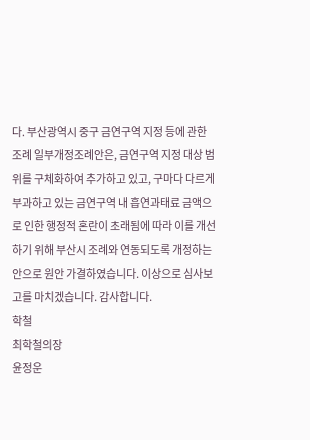다. 부산광역시 중구 금연구역 지정 등에 관한 조례 일부개정조례안은, 금연구역 지정 대상 범위를 구체화하여 추가하고 있고, 구마다 다르게 부과하고 있는 금연구역 내 흡연과태료 금액으로 인한 행정적 혼란이 초래됨에 따라 이를 개선하기 위해 부산시 조례와 연동되도록 개정하는 안으로 원안 가결하였습니다. 이상으로 심사보고를 마치겠습니다. 감사합니다.
학철
최학철의장
윤정운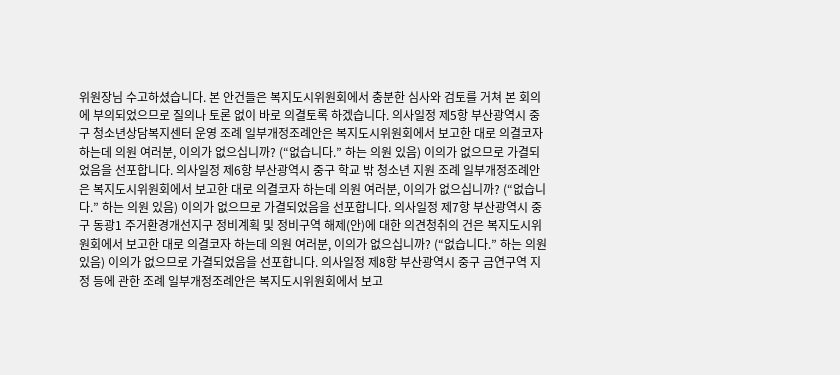위원장님 수고하셨습니다. 본 안건들은 복지도시위원회에서 충분한 심사와 검토를 거쳐 본 회의에 부의되었으므로 질의나 토론 없이 바로 의결토록 하겠습니다. 의사일정 제5항 부산광역시 중구 청소년상담복지센터 운영 조례 일부개정조례안은 복지도시위원회에서 보고한 대로 의결코자 하는데 의원 여러분, 이의가 없으십니까? (“없습니다.” 하는 의원 있음) 이의가 없으므로 가결되었음을 선포합니다. 의사일정 제6항 부산광역시 중구 학교 밖 청소년 지원 조례 일부개정조례안은 복지도시위원회에서 보고한 대로 의결코자 하는데 의원 여러분, 이의가 없으십니까? (“없습니다.” 하는 의원 있음) 이의가 없으므로 가결되었음을 선포합니다. 의사일정 제7항 부산광역시 중구 동광1 주거환경개선지구 정비계획 및 정비구역 해제(안)에 대한 의견청취의 건은 복지도시위원회에서 보고한 대로 의결코자 하는데 의원 여러분, 이의가 없으십니까? (“없습니다.” 하는 의원 있음) 이의가 없으므로 가결되었음을 선포합니다. 의사일정 제8항 부산광역시 중구 금연구역 지정 등에 관한 조례 일부개정조례안은 복지도시위원회에서 보고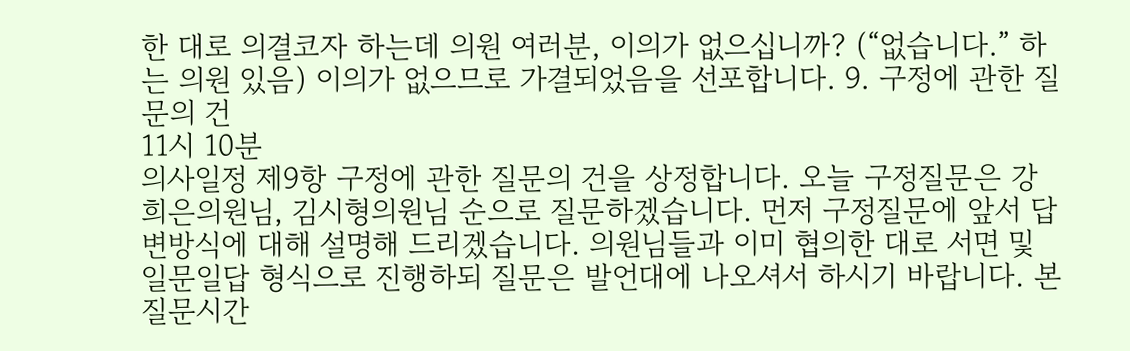한 대로 의결코자 하는데 의원 여러분, 이의가 없으십니까? (“없습니다.” 하는 의원 있음) 이의가 없으므로 가결되었음을 선포합니다. 9. 구정에 관한 질문의 건
11시 10분
의사일정 제9항 구정에 관한 질문의 건을 상정합니다. 오늘 구정질문은 강희은의원님, 김시형의원님 순으로 질문하겠습니다. 먼저 구정질문에 앞서 답변방식에 대해 설명해 드리겠습니다. 의원님들과 이미 협의한 대로 서면 및 일문일답 형식으로 진행하되 질문은 발언대에 나오셔서 하시기 바랍니다. 본 질문시간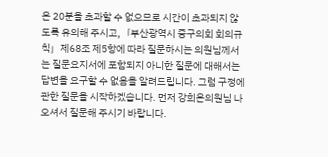은 20분을 초과할 수 없으므로 시간이 초과되지 않도록 유의해 주시고,「부산광역시 중구의회 회의규칙」제68조 제5항에 따라 질문하시는 의원님께서는 질문요지서에 포함되지 아니한 질문에 대해서는 답변을 요구할 수 없음을 알려드립니다. 그럼 구정에 관한 질문을 시작하겠습니다. 먼저 강희은의원님 나오셔서 질문해 주시기 바랍니다.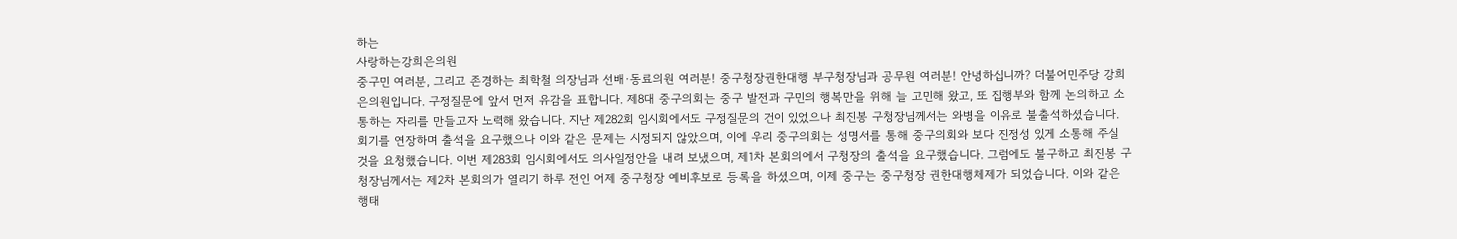하는
사랑하는강희은의원
중구민 여러분, 그리고 존경하는 최학철 의장님과 선배·동료의원 여러분! 중구청장권한대행 부구청장님과 공무원 여러분! 안녕하십니까? 더불어민주당 강희은의원입니다. 구정질문에 앞서 먼저 유감을 표합니다. 제8대 중구의회는 중구 발전과 구민의 행복만을 위해 늘 고민해 왔고, 또 집행부와 함께 논의하고 소통하는 자리를 만들고자 노력해 왔습니다. 지난 제282회 임시회에서도 구정질문의 건이 있었으나 최진봉 구청장님께서는 와병을 이유로 불출석하셨습니다. 회기를 연장하며 출석을 요구했으나 이와 같은 문제는 시정되지 않았으며, 이에 우리 중구의회는 성명서를 통해 중구의회와 보다 진정성 있게 소통해 주실 것을 요청했습니다. 이번 제283회 임시회에서도 의사일정안을 내려 보냈으며, 제1차 본회의에서 구청장의 출석을 요구했습니다. 그럼에도 불구하고 최진봉 구청장님께서는 제2차 본회의가 열리기 하루 전인 어제 중구청장 예비후보로 등록을 하셨으며, 이제 중구는 중구청장 권한대행체제가 되었습니다. 이와 같은 행태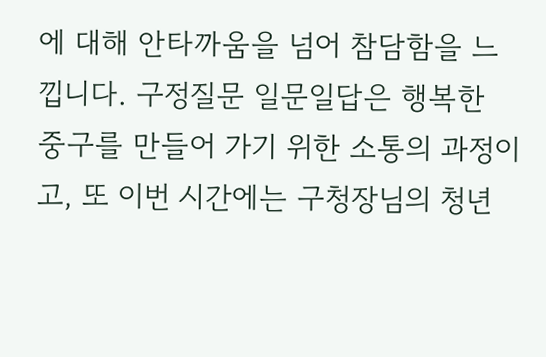에 대해 안타까움을 넘어 참담함을 느낍니다. 구정질문 일문일답은 행복한 중구를 만들어 가기 위한 소통의 과정이고, 또 이번 시간에는 구청장님의 청년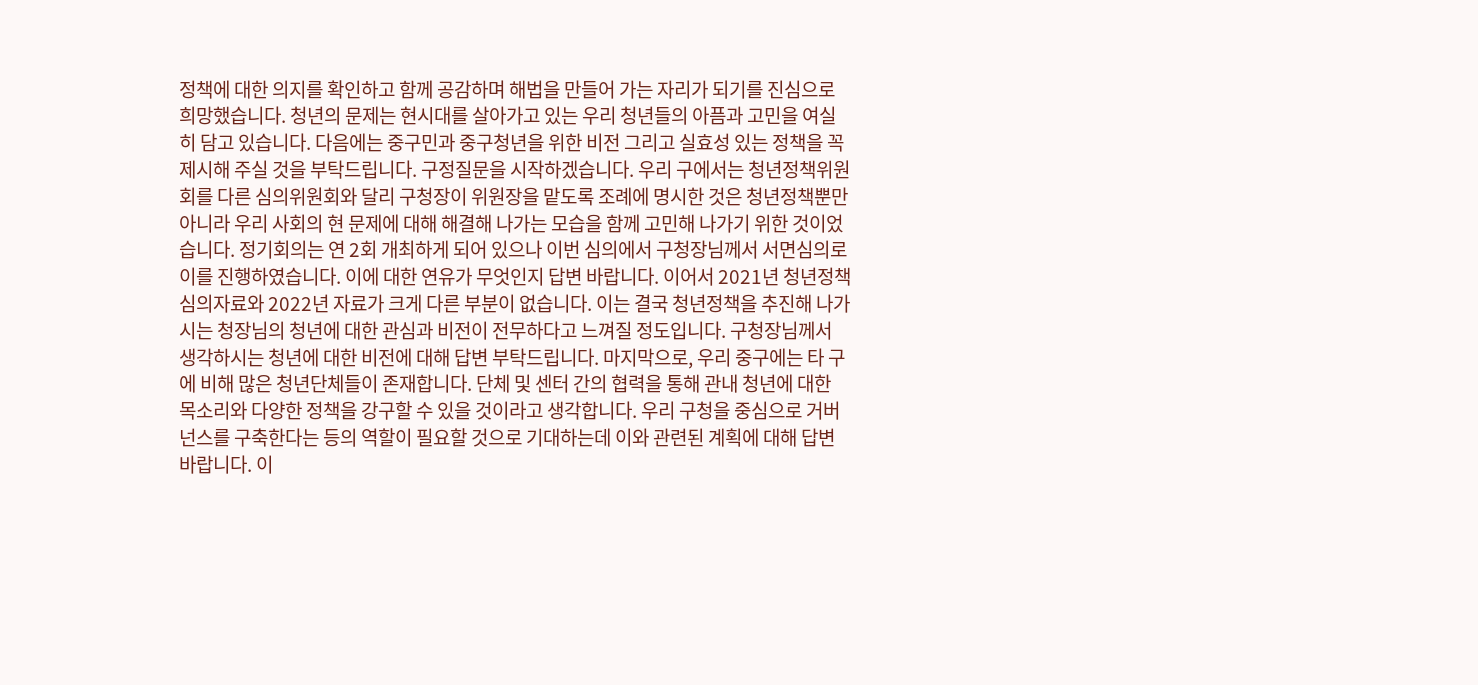정책에 대한 의지를 확인하고 함께 공감하며 해법을 만들어 가는 자리가 되기를 진심으로 희망했습니다. 청년의 문제는 현시대를 살아가고 있는 우리 청년들의 아픔과 고민을 여실히 담고 있습니다. 다음에는 중구민과 중구청년을 위한 비전 그리고 실효성 있는 정책을 꼭 제시해 주실 것을 부탁드립니다. 구정질문을 시작하겠습니다. 우리 구에서는 청년정책위원회를 다른 심의위원회와 달리 구청장이 위원장을 맡도록 조례에 명시한 것은 청년정책뿐만 아니라 우리 사회의 현 문제에 대해 해결해 나가는 모습을 함께 고민해 나가기 위한 것이었습니다. 정기회의는 연 2회 개최하게 되어 있으나 이번 심의에서 구청장님께서 서면심의로 이를 진행하였습니다. 이에 대한 연유가 무엇인지 답변 바랍니다. 이어서 2021년 청년정책 심의자료와 2022년 자료가 크게 다른 부분이 없습니다. 이는 결국 청년정책을 추진해 나가시는 청장님의 청년에 대한 관심과 비전이 전무하다고 느껴질 정도입니다. 구청장님께서 생각하시는 청년에 대한 비전에 대해 답변 부탁드립니다. 마지막으로, 우리 중구에는 타 구에 비해 많은 청년단체들이 존재합니다. 단체 및 센터 간의 협력을 통해 관내 청년에 대한 목소리와 다양한 정책을 강구할 수 있을 것이라고 생각합니다. 우리 구청을 중심으로 거버넌스를 구축한다는 등의 역할이 필요할 것으로 기대하는데 이와 관련된 계획에 대해 답변 바랍니다. 이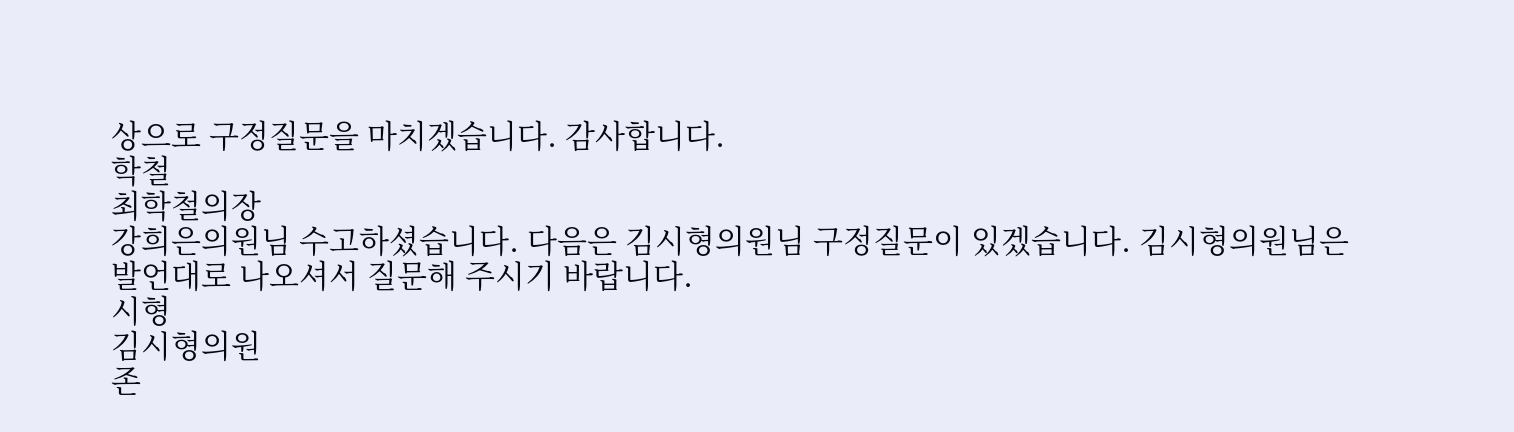상으로 구정질문을 마치겠습니다. 감사합니다.
학철
최학철의장
강희은의원님 수고하셨습니다. 다음은 김시형의원님 구정질문이 있겠습니다. 김시형의원님은 발언대로 나오셔서 질문해 주시기 바랍니다.
시형
김시형의원
존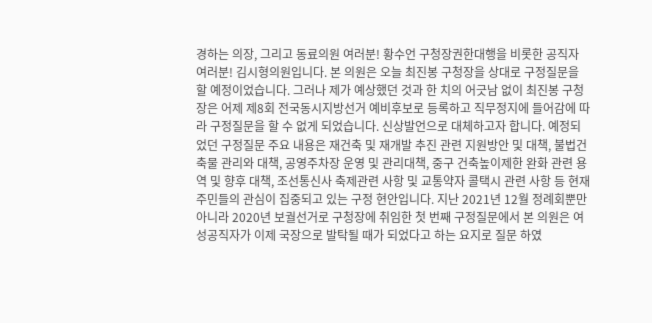경하는 의장, 그리고 동료의원 여러분! 황수언 구청장권한대행을 비롯한 공직자 여러분! 김시형의원입니다. 본 의원은 오늘 최진봉 구청장을 상대로 구정질문을 할 예정이었습니다. 그러나 제가 예상했던 것과 한 치의 어긋남 없이 최진봉 구청장은 어제 제8회 전국동시지방선거 예비후보로 등록하고 직무정지에 들어감에 따라 구정질문을 할 수 없게 되었습니다. 신상발언으로 대체하고자 합니다. 예정되었던 구정질문 주요 내용은 재건축 및 재개발 추진 관련 지원방안 및 대책, 불법건축물 관리와 대책, 공영주차장 운영 및 관리대책, 중구 건축높이제한 완화 관련 용역 및 향후 대책, 조선통신사 축제관련 사항 및 교통약자 콜택시 관련 사항 등 현재 주민들의 관심이 집중되고 있는 구정 현안입니다. 지난 2021년 12월 정례회뿐만 아니라 2020년 보궐선거로 구청장에 취임한 첫 번째 구정질문에서 본 의원은 여성공직자가 이제 국장으로 발탁될 때가 되었다고 하는 요지로 질문 하였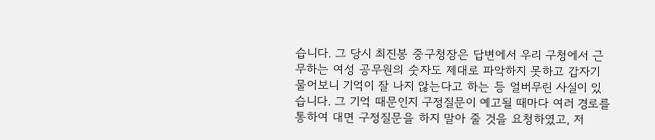습니다. 그 당시 최진봉 중구청장은 답변에서 우리 구청에서 근무하는 여성 공무원의 숫자도 제대로 파악하지 못하고 갑자기 물어보니 기억이 잘 나지 않는다고 하는 등 얼버무린 사실이 있습니다. 그 기억 때문인지 구정질문이 예고될 때마다 여러 경로를 통하여 대면 구정질문을 하지 말아 줄 것을 요청하였고, 저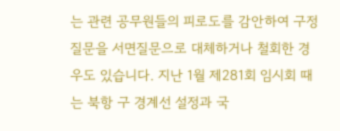는 관련 공무원들의 피로도를 감안하여 구정질문을 서면질문으로 대체하거나 철회한 경우도 있습니다. 지난 1월 제281회 임시회 때는 북항 구 경계선 설정과 국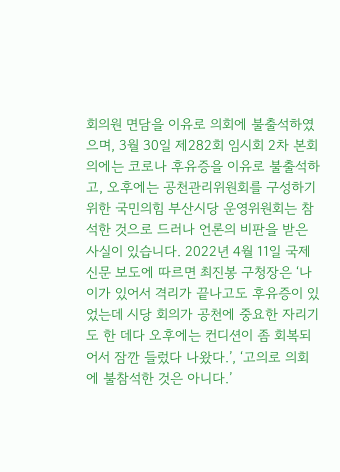회의원 면담을 이유로 의회에 불출석하였으며, 3월 30일 제282회 임시회 2차 본회의에는 코로나 후유증을 이유로 불출석하고, 오후에는 공천관리위원회를 구성하기 위한 국민의힘 부산시당 운영위원회는 참석한 것으로 드러나 언론의 비판을 받은 사실이 있습니다. 2022년 4월 11일 국제신문 보도에 따르면 최진봉 구청장은 ‘나이가 있어서 격리가 끝나고도 후유증이 있었는데 시당 회의가 공천에 중요한 자리기도 한 데다 오후에는 컨디션이 좀 회복되어서 잠깐 들렀다 나왔다.’, ‘고의로 의회에 불참석한 것은 아니다.’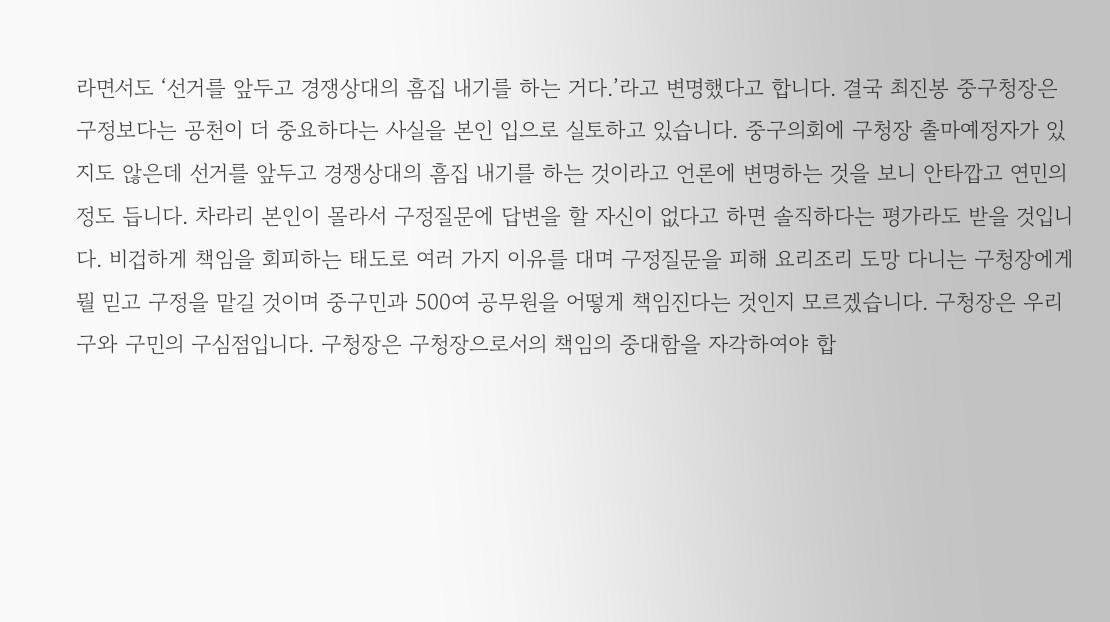라면서도 ‘선거를 앞두고 경쟁상대의 흠집 내기를 하는 거다.’라고 변명했다고 합니다. 결국 최진봉 중구청장은 구정보다는 공천이 더 중요하다는 사실을 본인 입으로 실토하고 있습니다. 중구의회에 구청장 출마예정자가 있지도 않은데 선거를 앞두고 경쟁상대의 흠집 내기를 하는 것이라고 언론에 변명하는 것을 보니 안타깝고 연민의 정도 듭니다. 차라리 본인이 몰라서 구정질문에 답변을 할 자신이 없다고 하면 솔직하다는 평가라도 받을 것입니다. 비겁하게 책임을 회피하는 태도로 여러 가지 이유를 대며 구정질문을 피해 요리조리 도망 다니는 구청장에게 뭘 믿고 구정을 맡길 것이며 중구민과 500여 공무원을 어떻게 책임진다는 것인지 모르겠습니다. 구청장은 우리 구와 구민의 구심점입니다. 구청장은 구청장으로서의 책임의 중대함을 자각하여야 합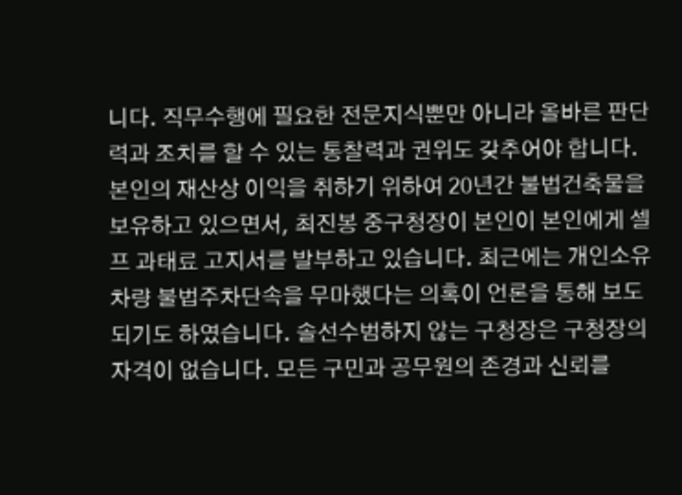니다. 직무수행에 필요한 전문지식뿐만 아니라 올바른 판단력과 조치를 할 수 있는 통찰력과 권위도 갖추어야 합니다. 본인의 재산상 이익을 취하기 위하여 20년간 불법건축물을 보유하고 있으면서, 최진봉 중구청장이 본인이 본인에게 셀프 과태료 고지서를 발부하고 있습니다. 최근에는 개인소유 차량 불법주차단속을 무마했다는 의혹이 언론을 통해 보도되기도 하였습니다. 솔선수범하지 않는 구청장은 구청장의 자격이 없습니다. 모든 구민과 공무원의 존경과 신뢰를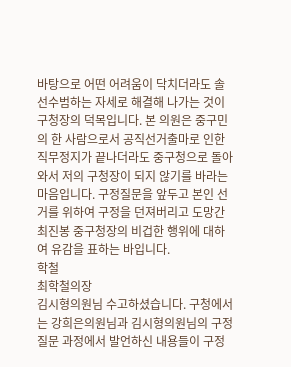바탕으로 어떤 어려움이 닥치더라도 솔선수범하는 자세로 해결해 나가는 것이 구청장의 덕목입니다. 본 의원은 중구민의 한 사람으로서 공직선거출마로 인한 직무정지가 끝나더라도 중구청으로 돌아와서 저의 구청장이 되지 않기를 바라는 마음입니다. 구정질문을 앞두고 본인 선거를 위하여 구정을 던져버리고 도망간 최진봉 중구청장의 비겁한 행위에 대하여 유감을 표하는 바입니다.
학철
최학철의장
김시형의원님 수고하셨습니다. 구청에서는 강희은의원님과 김시형의원님의 구정질문 과정에서 발언하신 내용들이 구정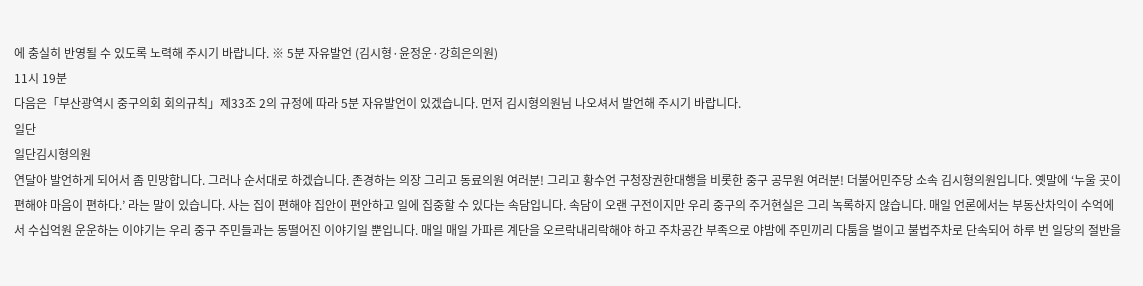에 충실히 반영될 수 있도록 노력해 주시기 바랍니다. ※ 5분 자유발언 (김시형·윤정운·강희은의원)
11시 19분
다음은「부산광역시 중구의회 회의규칙」제33조 2의 규정에 따라 5분 자유발언이 있겠습니다. 먼저 김시형의원님 나오셔서 발언해 주시기 바랍니다.
일단
일단김시형의원
연달아 발언하게 되어서 좀 민망합니다. 그러나 순서대로 하겠습니다. 존경하는 의장 그리고 동료의원 여러분! 그리고 황수언 구청장권한대행을 비롯한 중구 공무원 여러분! 더불어민주당 소속 김시형의원입니다. 옛말에 ‘누울 곳이 편해야 마음이 편하다.’ 라는 말이 있습니다. 사는 집이 편해야 집안이 편안하고 일에 집중할 수 있다는 속담입니다. 속담이 오랜 구전이지만 우리 중구의 주거현실은 그리 녹록하지 않습니다. 매일 언론에서는 부동산차익이 수억에서 수십억원 운운하는 이야기는 우리 중구 주민들과는 동떨어진 이야기일 뿐입니다. 매일 매일 가파른 계단을 오르락내리락해야 하고 주차공간 부족으로 야밤에 주민끼리 다툼을 벌이고 불법주차로 단속되어 하루 번 일당의 절반을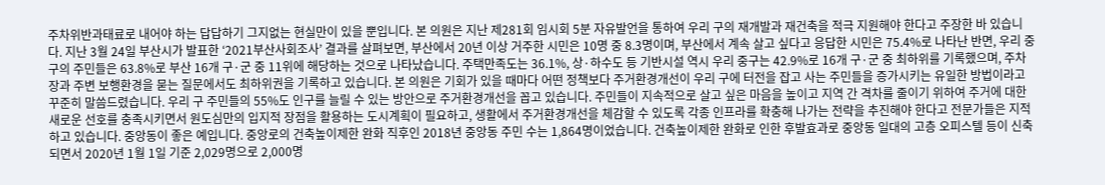주차위반과태료로 내어야 하는 답답하기 그지없는 현실만이 있을 뿐입니다. 본 의원은 지난 제281회 임시회 5분 자유발언을 통하여 우리 구의 재개발과 재건축을 적극 지원해야 한다고 주장한 바 있습니다. 지난 3월 24일 부산시가 발표한 ‘2021부산사회조사’ 결과를 살펴보면, 부산에서 20년 이상 거주한 시민은 10명 중 8.3명이며, 부산에서 계속 살고 싶다고 응답한 시민은 75.4%로 나타난 반면, 우리 중구의 주민들은 63.8%로 부산 16개 구·군 중 11위에 해당하는 것으로 나타났습니다. 주택만족도는 36.1%, 상·하수도 등 기반시설 역시 우리 중구는 42.9%로 16개 구·군 중 최하위를 기록했으며, 주차장과 주변 보행환경을 묻는 질문에서도 최하위권을 기록하고 있습니다. 본 의원은 기회가 있을 때마다 어떤 정책보다 주거환경개선이 우리 구에 터전을 잡고 사는 주민들을 증가시키는 유일한 방법이라고 꾸준히 말씀드렸습니다. 우리 구 주민들의 55%도 인구를 늘릴 수 있는 방안으로 주거환경개선을 꼽고 있습니다. 주민들이 지속적으로 살고 싶은 마음을 높이고 지역 간 격차를 줄이기 위하여 주거에 대한 새로운 선호를 충족시키면서 원도심만의 입지적 장점을 활용하는 도시계획이 필요하고, 생활에서 주거환경개선을 체감할 수 있도록 각종 인프라를 확충해 나가는 전략을 추진해야 한다고 전문가들은 지적하고 있습니다. 중앙동이 좋은 예입니다. 중앙로의 건축높이제한 완화 직후인 2018년 중앙동 주민 수는 1,864명이었습니다. 건축높이제한 완화로 인한 후발효과로 중앙동 일대의 고층 오피스텔 등이 신축되면서 2020년 1월 1일 기준 2,029명으로 2,000명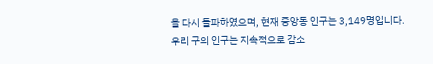을 다시 돌파하였으며, 현재 중앙동 인구는 3,149명입니다. 우리 구의 인구는 지속적으로 감소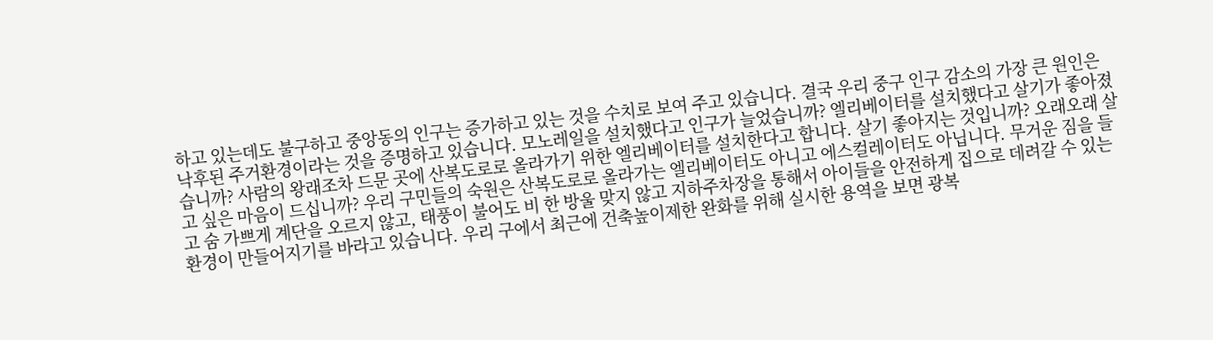하고 있는데도 불구하고 중앙동의 인구는 증가하고 있는 것을 수치로 보여 주고 있습니다. 결국 우리 중구 인구 감소의 가장 큰 원인은 낙후된 주거환경이라는 것을 증명하고 있습니다. 모노레일을 설치했다고 인구가 늘었습니까? 엘리베이터를 설치했다고 살기가 좋아졌습니까? 사람의 왕래조차 드문 곳에 산복도로로 올라가기 위한 엘리베이터를 설치한다고 합니다. 살기 좋아지는 것입니까? 오래오래 살고 싶은 마음이 드십니까? 우리 구민들의 숙원은 산복도로로 올라가는 엘리베이터도 아니고 에스컬레이터도 아닙니다. 무거운 짐을 들고 숨 가쁘게 계단을 오르지 않고, 태풍이 불어도 비 한 방울 맞지 않고 지하주차장을 통해서 아이들을 안전하게 집으로 데려갈 수 있는 환경이 만들어지기를 바라고 있습니다. 우리 구에서 최근에 건축높이제한 완화를 위해 실시한 용역을 보면 광복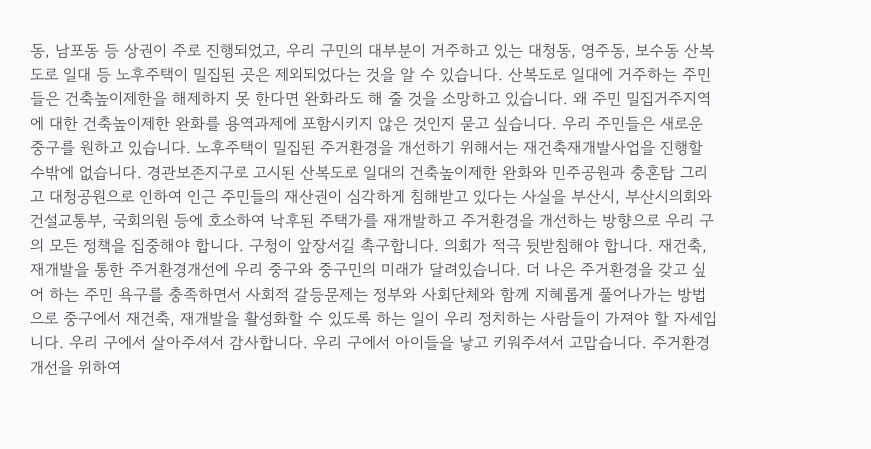동, 남포동 등 상권이 주로 진행되었고, 우리 구민의 대부분이 거주하고 있는 대청동, 영주동, 보수동 산복도로 일대 등 노후주택이 밀집된 곳은 제외되었다는 것을 알 수 있습니다. 산복도로 일대에 거주하는 주민들은 건축높이제한을 해제하지 못 한다면 완화라도 해 줄 것을 소망하고 있습니다. 왜 주민 밀집거주지역에 대한 건축높이제한 완화를 용역과제에 포함시키지 않은 것인지 묻고 싶습니다. 우리 주민들은 새로운 중구를 원하고 있습니다. 노후주택이 밀집된 주거환경을 개선하기 위해서는 재건축재개발사업을 진행할 수밖에 없습니다. 경관보존지구로 고시된 산복도로 일대의 건축높이제한 완화와 민주공원과 충혼탑 그리고 대청공원으로 인하여 인근 주민들의 재산권이 심각하게 침해받고 있다는 사실을 부산시, 부산시의회와 건설교통부, 국회의원 등에 호소하여 낙후된 주택가를 재개발하고 주거환경을 개선하는 방향으로 우리 구의 모든 정책을 집중해야 합니다. 구청이 앞장서길 촉구합니다. 의회가 적극 뒷받침해야 합니다. 재건축, 재개발을 통한 주거환경개선에 우리 중구와 중구민의 미래가 달려있습니다. 더 나은 주거환경을 갖고 싶어 하는 주민 욕구를 충족하면서 사회적 갈등문제는 정부와 사회단체와 함께 지혜롭게 풀어나가는 방법으로 중구에서 재건축, 재개발을 활성화할 수 있도록 하는 일이 우리 정치하는 사람들이 가져야 할 자세입니다. 우리 구에서 살아주셔서 감사합니다. 우리 구에서 아이들을 낳고 키워주셔서 고맙습니다. 주거환경개선을 위하여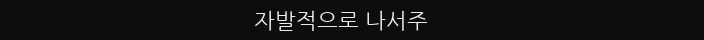자발적으로 나서주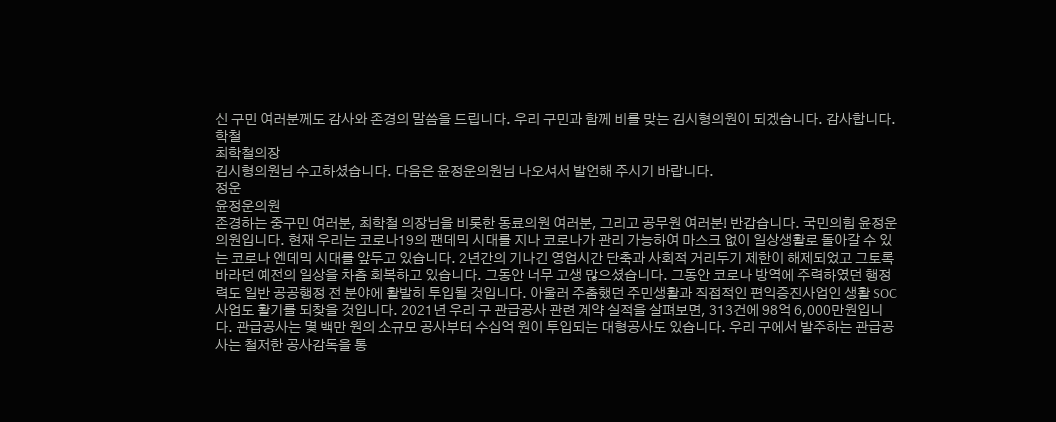신 구민 여러분께도 감사와 존경의 말씀을 드립니다. 우리 구민과 함께 비를 맞는 김시형의원이 되겠습니다. 감사합니다.
학철
최학철의장
김시형의원님 수고하셨습니다. 다음은 윤정운의원님 나오셔서 발언해 주시기 바랍니다.
정운
윤정운의원
존경하는 중구민 여러분, 최학철 의장님을 비롯한 동료의원 여러분, 그리고 공무원 여러분! 반갑습니다. 국민의힘 윤정운의원입니다. 현재 우리는 코로나19의 팬데믹 시대를 지나 코로나가 관리 가능하여 마스크 없이 일상생활로 돌아갈 수 있는 코로나 엔데믹 시대를 앞두고 있습니다. 2년간의 기나긴 영업시간 단축과 사회적 거리두기 제한이 해제되었고 그토록 바라던 예전의 일상을 차츰 회복하고 있습니다. 그동안 너무 고생 많으셨습니다. 그동안 코로나 방역에 주력하였던 행정력도 일반 공공행정 전 분야에 활발히 투입될 것입니다. 아울러 주춤했던 주민생활과 직접적인 편익증진사업인 생활 SOC 사업도 활기를 되찾을 것입니다. 2021년 우리 구 관급공사 관련 계약 실적을 살펴보면, 313건에 98억 6,000만원입니다. 관급공사는 몇 백만 원의 소규모 공사부터 수십억 원이 투입되는 대형공사도 있습니다. 우리 구에서 발주하는 관급공사는 철저한 공사감독을 통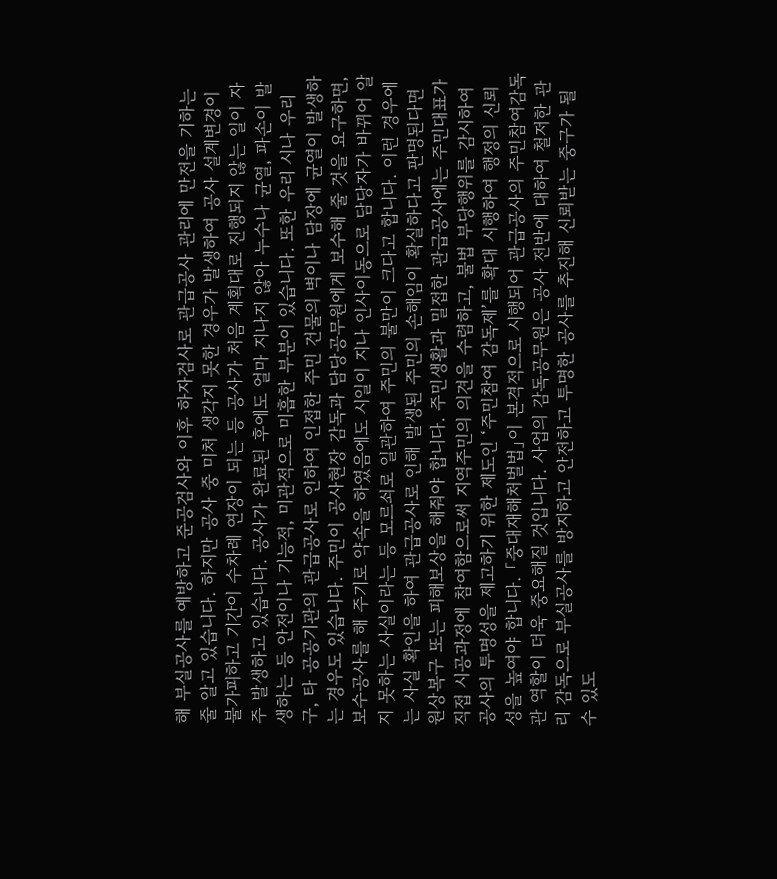해 부실공사를 예방하고 준공검사와 이후 하자검사로 관급공사 관리에 만전을 기하는 줄 알고 있습니다. 하지만 공사 중 미처 생각지 못한 경우가 발생하여 공사 설계변경이 불가피하고 기간이 수차례 연장이 되는 등 공사가 처음 계획대로 진행되지 않는 일이 자주 발생하고 있습니다. 공사가 완료된 후에도 얼마 지나지 않아 누수나 균열, 파손이 발생하는 등 안전이나 기능적, 미관적으로 미흡한 부분이 있습니다. 또한 우리 시나 우리 구, 타 공공기관의 관급공사로 인하여 인접한 주민 건물의 벽이나 담장에 균열이 발생하는 경우도 있습니다. 주민이 공사현장 감독과 담당공무원에게 보수해 줄 것을 요구하면, 보수공사를 해 주기로 약속을 하였음에도 시일이 지나 인사이동으로 담당자가 바뀌어 알지 못하는 사실이라는 등 모르쇠로 일관하여 주민의 불만이 크다고 합니다. 이런 경우에는 사실 확인을 하여 관급공사로 인해 발생된 주민의 손해임이 확실하다고 판명된다면 원상복구 또는 피해보상을 해줘야 합니다. 주민생활과 밀접한 관급공사에는 주민대표가 직접 시공과정에 참여함으로써 지역주민의 의견을 수렴하고, 불법 부당행위를 감시하여 공사의 투명성을 제고하기 위한 제도인 ‘주민참여 감독제’를 확대 시행하여 행정의 신뢰성을 높여야 합니다. 「중대재해처벌법」이 본격적으로 시행되어 관급공사의 주민참여감독관 역할이 더욱 중요해질 것입니다. 사업의 감독공무원은 공사 전반에 대하여 철저한 관리 감독으로 부실공사를 방지하고 안전하고 투명한 공사를 추진해 신뢰받는 중구가 될 수 있도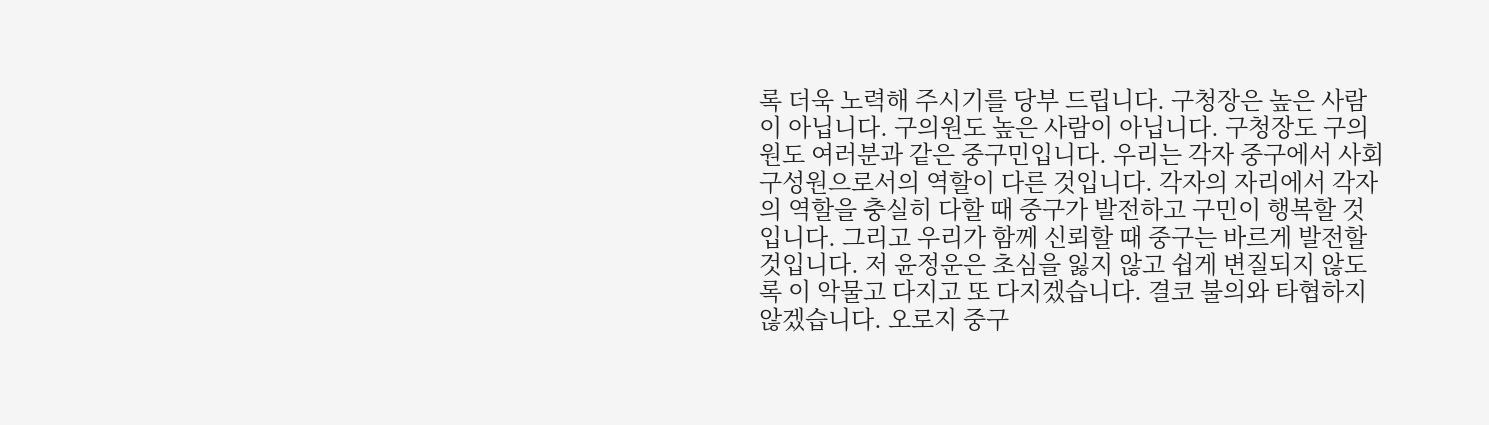록 더욱 노력해 주시기를 당부 드립니다. 구청장은 높은 사람이 아닙니다. 구의원도 높은 사람이 아닙니다. 구청장도 구의원도 여러분과 같은 중구민입니다. 우리는 각자 중구에서 사회구성원으로서의 역할이 다른 것입니다. 각자의 자리에서 각자의 역할을 충실히 다할 때 중구가 발전하고 구민이 행복할 것입니다. 그리고 우리가 함께 신뢰할 때 중구는 바르게 발전할 것입니다. 저 윤정운은 초심을 잃지 않고 쉽게 변질되지 않도록 이 악물고 다지고 또 다지겠습니다. 결코 불의와 타협하지 않겠습니다. 오로지 중구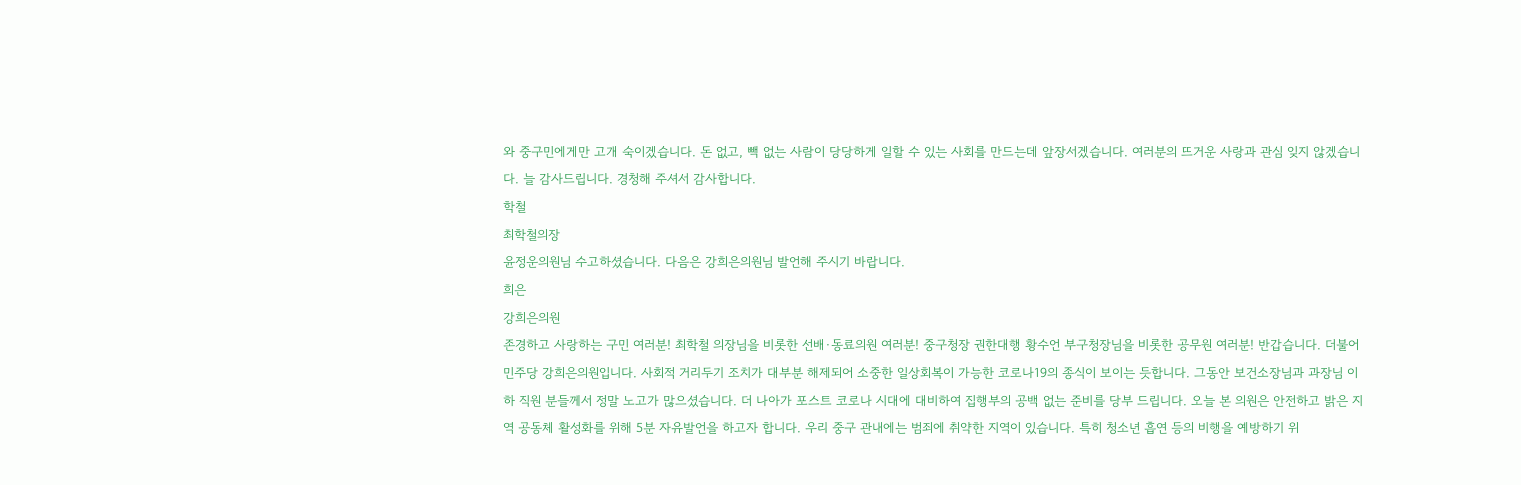와 중구민에게만 고개 숙이겠습니다. 돈 없고, 빽 없는 사람이 당당하게 일할 수 있는 사회를 만드는데 앞장서겠습니다. 여러분의 뜨거운 사랑과 관심 잊지 않겠습니다. 늘 감사드립니다. 경청해 주셔서 감사합니다.
학철
최학철의장
윤정운의원님 수고하셨습니다. 다음은 강희은의원님 발언해 주시기 바랍니다.
희은
강희은의원
존경하고 사랑하는 구민 여러분! 최학철 의장님을 비롯한 선배·동료의원 여러분! 중구청장 권한대행 황수언 부구청장님을 비롯한 공무원 여러분! 반갑습니다. 더불어민주당 강희은의원입니다. 사회적 거리두기 조치가 대부분 해제되어 소중한 일상회복이 가능한 코로나19의 종식이 보이는 듯합니다. 그동안 보건소장님과 과장님 이하 직원 분들께서 정말 노고가 많으셨습니다. 더 나아가 포스트 코로나 시대에 대비하여 집행부의 공백 없는 준비를 당부 드립니다. 오늘 본 의원은 안전하고 밝은 지역 공동체 활성화를 위해 5분 자유발언을 하고자 합니다. 우리 중구 관내에는 범죄에 취약한 지역이 있습니다. 특히 청소년 흡연 등의 비행을 예방하기 위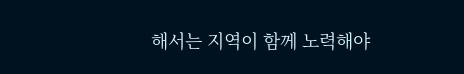해서는 지역이 함께 노력해야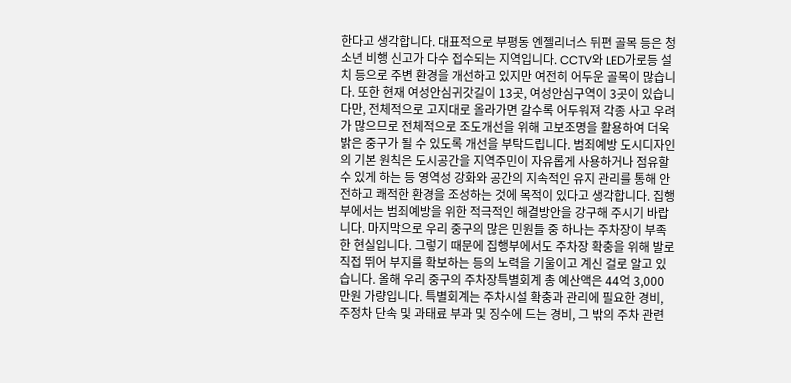한다고 생각합니다. 대표적으로 부평동 엔젤리너스 뒤편 골목 등은 청소년 비행 신고가 다수 접수되는 지역입니다. CCTV와 LED가로등 설치 등으로 주변 환경을 개선하고 있지만 여전히 어두운 골목이 많습니다. 또한 현재 여성안심귀갓길이 13곳, 여성안심구역이 3곳이 있습니다만, 전체적으로 고지대로 올라가면 갈수록 어두워져 각종 사고 우려가 많으므로 전체적으로 조도개선을 위해 고보조명을 활용하여 더욱 밝은 중구가 될 수 있도록 개선을 부탁드립니다. 범죄예방 도시디자인의 기본 원칙은 도시공간을 지역주민이 자유롭게 사용하거나 점유할 수 있게 하는 등 영역성 강화와 공간의 지속적인 유지 관리를 통해 안전하고 쾌적한 환경을 조성하는 것에 목적이 있다고 생각합니다. 집행부에서는 범죄예방을 위한 적극적인 해결방안을 강구해 주시기 바랍니다. 마지막으로 우리 중구의 많은 민원들 중 하나는 주차장이 부족한 현실입니다. 그렇기 때문에 집행부에서도 주차장 확충을 위해 발로 직접 뛰어 부지를 확보하는 등의 노력을 기울이고 계신 걸로 알고 있습니다. 올해 우리 중구의 주차장특별회계 총 예산액은 44억 3,000만원 가량입니다. 특별회계는 주차시설 확충과 관리에 필요한 경비, 주정차 단속 및 과태료 부과 및 징수에 드는 경비, 그 밖의 주차 관련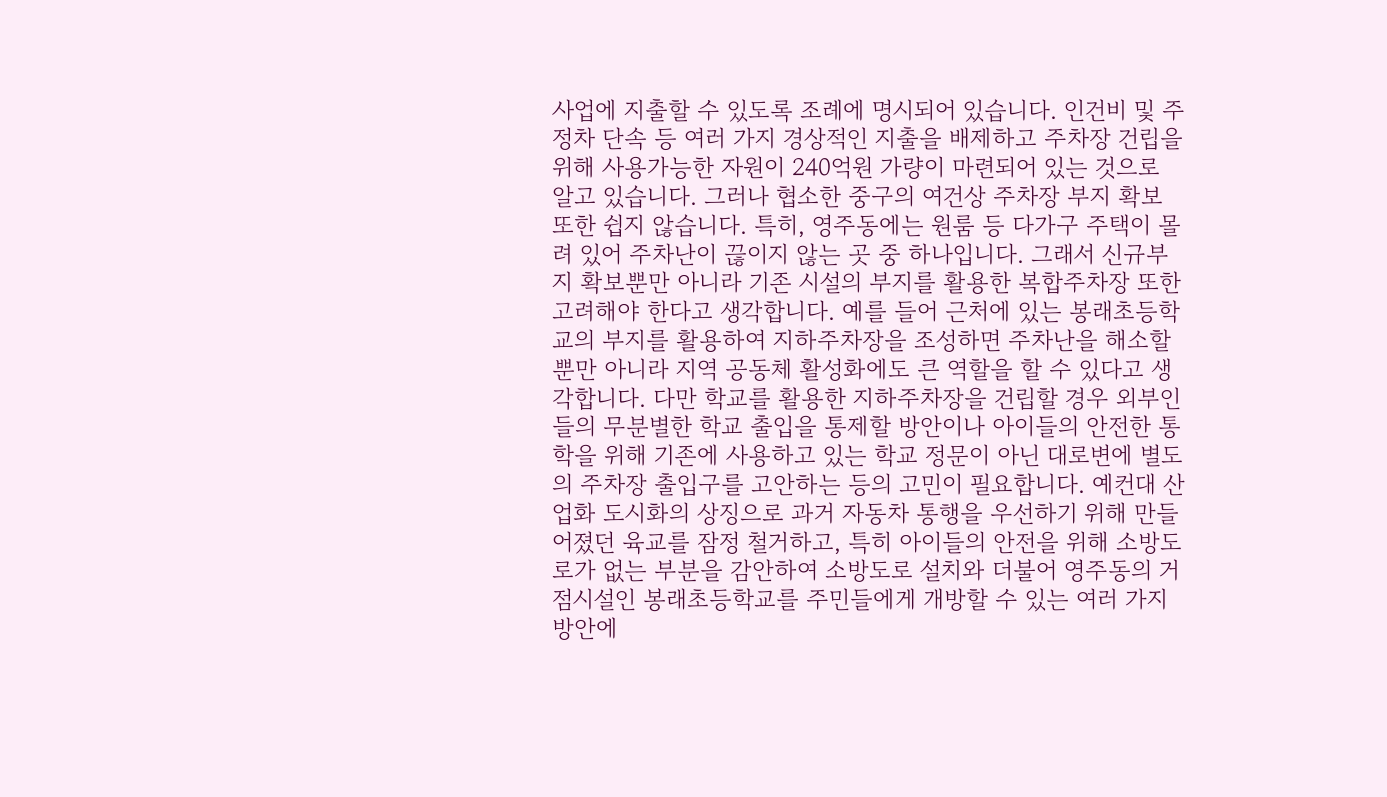사업에 지출할 수 있도록 조례에 명시되어 있습니다. 인건비 및 주정차 단속 등 여러 가지 경상적인 지출을 배제하고 주차장 건립을 위해 사용가능한 자원이 240억원 가량이 마련되어 있는 것으로 알고 있습니다. 그러나 협소한 중구의 여건상 주차장 부지 확보 또한 쉽지 않습니다. 특히, 영주동에는 원룸 등 다가구 주택이 몰려 있어 주차난이 끊이지 않는 곳 중 하나입니다. 그래서 신규부지 확보뿐만 아니라 기존 시설의 부지를 활용한 복합주차장 또한 고려해야 한다고 생각합니다. 예를 들어 근처에 있는 봉래초등학교의 부지를 활용하여 지하주차장을 조성하면 주차난을 해소할 뿐만 아니라 지역 공동체 활성화에도 큰 역할을 할 수 있다고 생각합니다. 다만 학교를 활용한 지하주차장을 건립할 경우 외부인들의 무분별한 학교 출입을 통제할 방안이나 아이들의 안전한 통학을 위해 기존에 사용하고 있는 학교 정문이 아닌 대로변에 별도의 주차장 출입구를 고안하는 등의 고민이 필요합니다. 예컨대 산업화 도시화의 상징으로 과거 자동차 통행을 우선하기 위해 만들어졌던 육교를 잠정 철거하고, 특히 아이들의 안전을 위해 소방도로가 없는 부분을 감안하여 소방도로 설치와 더불어 영주동의 거점시설인 봉래초등학교를 주민들에게 개방할 수 있는 여러 가지 방안에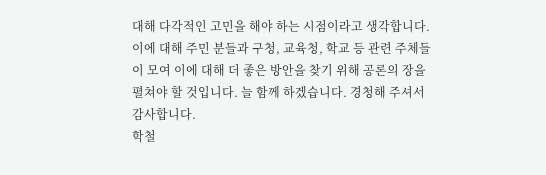대해 다각적인 고민을 해야 하는 시점이라고 생각합니다. 이에 대해 주민 분들과 구청, 교육청, 학교 등 관련 주체들이 모여 이에 대해 더 좋은 방안을 찾기 위해 공론의 장을 펼쳐야 할 것입니다. 늘 함께 하겠습니다. 경청해 주셔서 감사합니다.
학철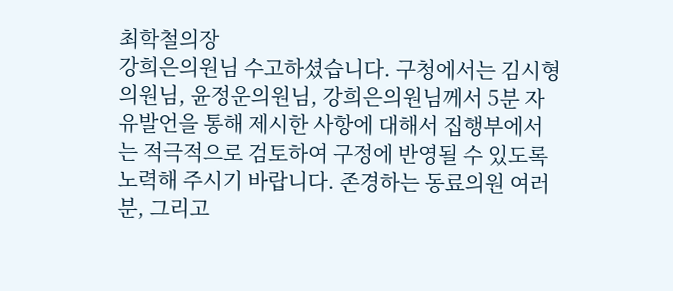최학철의장
강희은의원님 수고하셨습니다. 구청에서는 김시형의원님, 윤정운의원님, 강희은의원님께서 5분 자유발언을 통해 제시한 사항에 대해서 집행부에서는 적극적으로 검토하여 구정에 반영될 수 있도록 노력해 주시기 바랍니다. 존경하는 동료의원 여러분, 그리고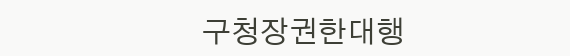구청장권한대행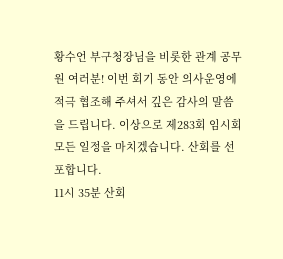황수언 부구청장님을 비롯한 관계 공무원 여러분! 이번 회기 동안 의사운영에 적극 협조해 주셔서 깊은 감사의 말씀을 드립니다. 이상으로 제283회 임시회 모든 일정을 마치겠습니다. 산회를 선포합니다.
11시 35분 산회